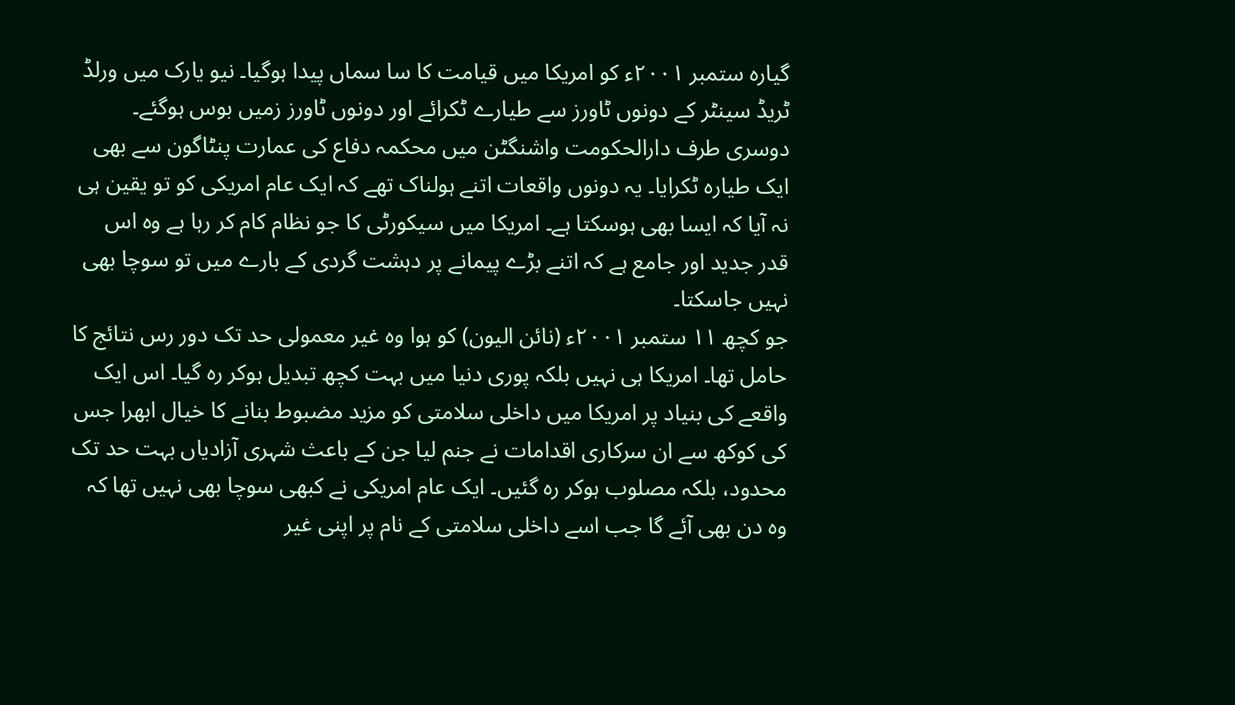گیارہ ستمبر ۲۰۰۱ء کو امریکا میں قیامت کا سا سماں پیدا ہوگیا۔ نیو یارک میں ورلڈ ٹریڈ سینٹر کے دونوں ٹاورز سے طیارے ٹکرائے اور دونوں ٹاورز زمیں بوس ہوگئے۔ دوسری طرف دارالحکومت واشنگٹن میں محکمہ دفاع کی عمارت پنٹاگون سے بھی ایک طیارہ ٹکرایا۔ یہ دونوں واقعات اتنے ہولناک تھے کہ ایک عام امریکی کو تو یقین ہی نہ آیا کہ ایسا بھی ہوسکتا ہے۔ امریکا میں سیکورٹی کا جو نظام کام کر رہا ہے وہ اس قدر جدید اور جامع ہے کہ اتنے بڑے پیمانے پر دہشت گردی کے بارے میں تو سوچا بھی نہیں جاسکتا۔
جو کچھ ۱۱ ستمبر ۲۰۰۱ء (نائن الیون) کو ہوا وہ غیر معمولی حد تک دور رس نتائج کا حامل تھا۔ امریکا ہی نہیں بلکہ پوری دنیا میں بہت کچھ تبدیل ہوکر رہ گیا۔ اس ایک واقعے کی بنیاد پر امریکا میں داخلی سلامتی کو مزید مضبوط بنانے کا خیال ابھرا جس کی کوکھ سے ان سرکاری اقدامات نے جنم لیا جن کے باعث شہری آزادیاں بہت حد تک محدود، بلکہ مصلوب ہوکر رہ گئیں۔ ایک عام امریکی نے کبھی سوچا بھی نہیں تھا کہ وہ دن بھی آئے گا جب اسے داخلی سلامتی کے نام پر اپنی غیر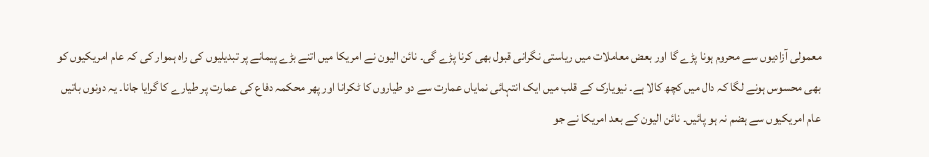معمولی آزادیوں سے محروم ہونا پڑے گا اور بعض معاملات میں ریاستی نگرانی قبول بھی کرنا پڑے گی۔ نائن الیون نے امریکا میں اتنے بڑے پیمانے پر تبدیلیوں کی راہ ہموار کی کہ عام امریکیوں کو بھی محسوس ہونے لگا کہ دال میں کچھ کالا ہے۔ نیویارک کے قلب میں ایک انتہائی نمایاں عمارت سے دو طیاروں کا ٹکرانا اور پھر محکمہ دفاع کی عمارت پر طیارے کا گرایا جانا۔ یہ دونوں باتیں عام امریکیوں سے ہضم نہ ہو پائیں۔ نائن الیون کے بعد امریکا نے جو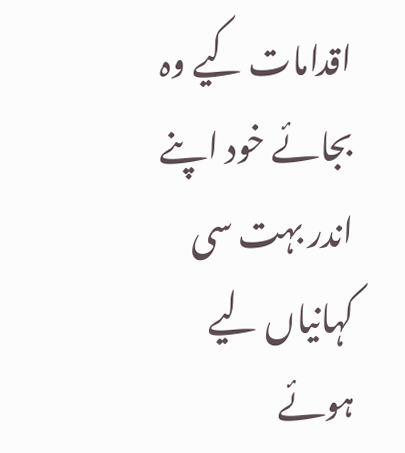اقدامات کیے وہ بجائے خود اپنے اندر بہت سی کہانیاں لیے ہوئے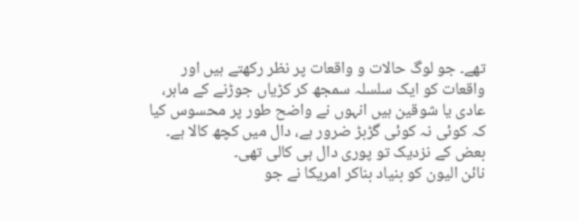تھے۔ جو لوگ حالات و واقعات پر نظر رکھتے ہیں اور واقعات کو ایک سلسلہ سمجھ کر کڑیاں جوڑنے کے ماہر، عادی یا شوقین ہیں انہوں نے واضح طور پر محسوس کیا کہ کوئی نہ کوئی گڑبڑ ضرور ہے، دال میں کچھ کالا ہے۔ بعض کے نزدیک تو پوری دال ہی کالی تھی۔
نائن الیون کو بنیاد بناکر امریکا نے جو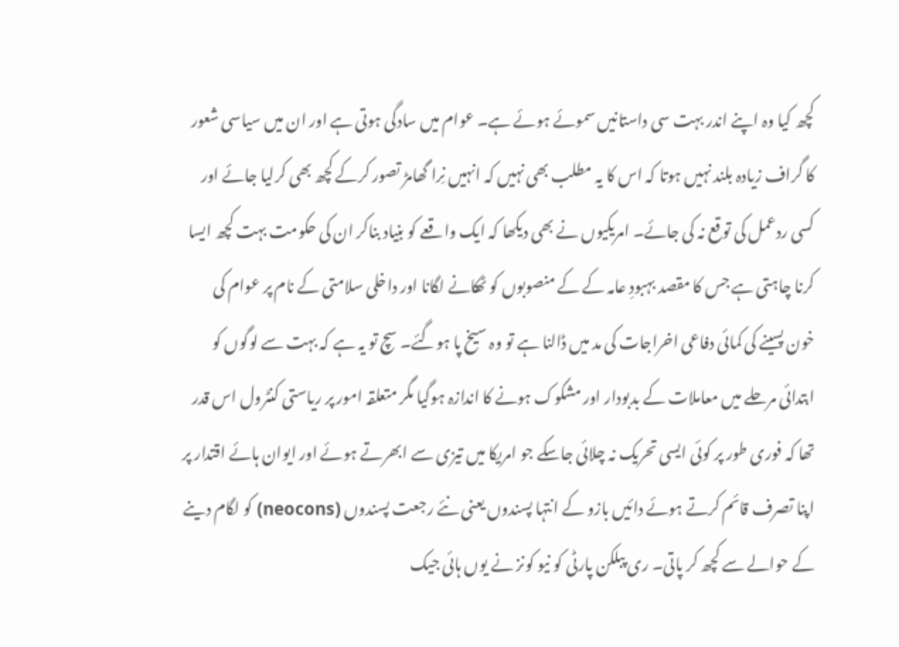کچھ کیا وہ اپنے اندر بہت سی داستانیں سموئے ہوئے ہے۔ عوام میں سادگی ہوتی ہے اور ان میں سیاسی شعور کا گراف زیادہ بلند نہیں ہوتا کہ اس کا یہ مطلب بھی نہیں کہ انہیں نِرا گھامڑ تصور کرکے کچھ بھی کرلیا جائے اور کسی ردعمل کی توقع نہ کی جائے۔ امریکیوں نے بھی دیکھا کہ ایک واقعے کو بنیاد بناکر ان کی حکومت بہت کچھ ایسا کرنا چاہتی ہے جس کا مقصد بہبودِ عامہ کے کے منصوبوں کو ٹھکانے لگانا اور داخلی سلامتی کے نام پر عوام کی خون پسینے کی کمائی دفاعی اخراجات کی مد میں ڈالنا ہے تو وہ سیخ پا ہوگئے۔ سچ تو یہ ہے کہ بہت سے لوگوں کو ابتدائی مرحلے میں معاملات کے بدبودار اور مشکوک ہونے کا اندازہ ہوگیا مگر متعلقہ امور پر ریاستی کنٹرول اس قدر تھا کہ فوری طور پر کوئی ایسی تحریک نہ چلائی جاسکے جو امریکا میں تیزی سے ابھرتے ہوئے اور ایوان ہائے اقتدار پر اپنا تصرف قائم کرتے ہوئے دائیں بازو کے انتہا پسندوں یعنی نئے رجعت پسندوں (neocons) کو لگام دینے کے حوالے سے کچھ کر پاتی۔ ری پبلکن پارٹی کو نیو کونز نے یوں ہائی جیک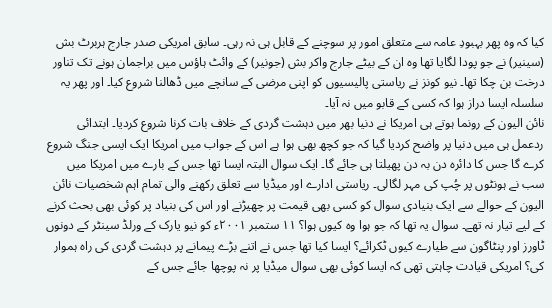کیا کہ وہ پھر بہبودِ عامہ سے متعلق امور پر سوچنے کے قابل ہی نہ رہی۔ سابق امریکی صدر جارج ہربرٹ بش (سینیر) نے جو پودا لگایا تھا وہ ان کے بیٹے جارج واکر بش (جونیر) کے وائٹ ہاؤس میں براجمان ہونے تک تناور درخت بن چکا تھا۔ نیو کونز نے ریاستی پالیسیوں کو اپنی مرضی کے سانچے میں ڈھالنا شروع کیا۔ اور پھر یہ سلسلہ ایسا دراز ہوا کہ کسی کے قابو میں نہ آیا۔
نائن الیون کے رونما ہوتے ہی امریکا نے دنیا بھر میں دہشت گردی کے خلاف بات کرنا شروع کردیا۔ ابتدائی ردعمل ہی میں دنیا پر واضح کردیا گیا کہ جو کچھ بھی ہوا ہے اس کے جواب میں امریکا ایک ایسی جنگ شروع کرے گا جس کا دائرہ دن بہ دن پھیلتا ہی جائے گا۔ ایک سوال البتہ ایسا تھا جس کے بارے میں امریکا میں سب نے ہونٹوں پر چُپ کی مہر لگالی۔ ریاستی ادارے اور میڈیا سے تعلق رکھنے والی تمام اہم شخصیات نائن الیون کے حوالے سے ایک بنیادی سوال کو کسی بھی قیمت پر چھیڑنے اور اس کی بنیاد پر کوئی بھی بحث کرنے کے لیے تیار نہ تھے۔ سوال یہ تھا کہ جو ہوا وہ کیوں ہوا؟ ۱۱ ستمبر ۲۰۰۱ء کو نیو یارک کے ورلڈ سینٹر کے دونوں ٹاورز اور پنٹاگون سے طیارے کیوں ٹکرائے؟ ایسا کیا تھا جس نے اتنے بڑے پیمانے پر دہشت گردی کی راہ ہموار کی؟ امریکی قیادت چاہتی تھی کہ ایسا کوئی بھی سوال میڈیا پر نہ پوچھا جائے جس کے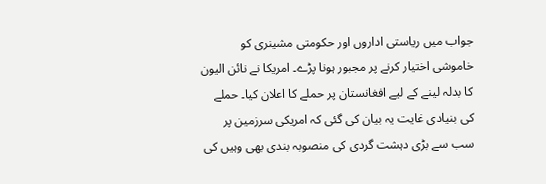جواب میں ریاستی اداروں اور حکومتی مشینری کو خاموشی اختیار کرنے پر مجبور ہونا پڑے۔ امریکا نے نائن الیون کا بدلہ لینے کے لیے افغانستان پر حملے کا اعلان کیا۔ حملے کی بنیادی غایت یہ بیان کی گئی کہ امریکی سرزمین پر سب سے بڑی دہشت گردی کی منصوبہ بندی بھی وہیں کی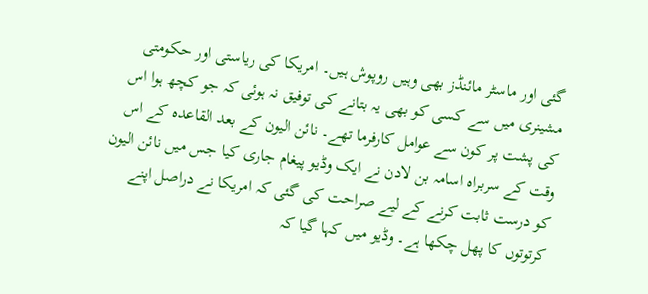گئی اور ماسٹر مائنڈز بھی وہیں روپوش ہیں۔ امریکا کی ریاستی اور حکومتی مشینری میں سے کسی کو بھی یہ بتانے کی توفیق نہ ہوئی کہ جو کچھ ہوا اس کی پشت پر کون سے عوامل کارفرما تھے۔ نائن الیون کے بعد القاعدہ کے اس وقت کے سربراہ اسامہ بن لادن نے ایک وڈیو پیغام جاری کیا جس میں نائن الیون کو درست ثابت کرنے کے لیے صراحت کی گئی کہ امریکا نے دراصل اپنے کرتوتوں کا پھل چکھا ہے۔ وڈیو میں کہا گیا کہ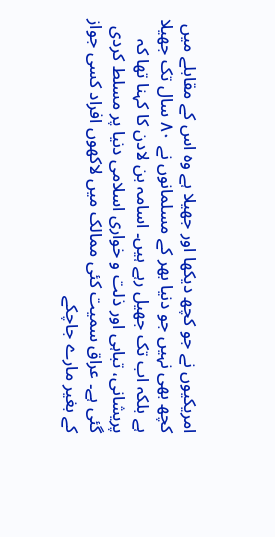امریکیوں نے جو کچھ دیکھا اور جھیلا ہے وہ اس کے مقابلے میں کچھ بھی نہیں جو دنیا بھر کے مسلمانوں نے ۸۰ سال تک جھیلا ہے بلکہ اب تک جھیل رہے ہیں۔ اسامہ بن لادن کا کہنا تھا کہ پریشانی، تباہی اور ذلت و خواری اسلامی دنیا پر مسلط کردی گئی ہے۔ عراق سمیت کئی ممالک میں لاکھوں افراد کسی جواز کے بغیر مارے جاچکے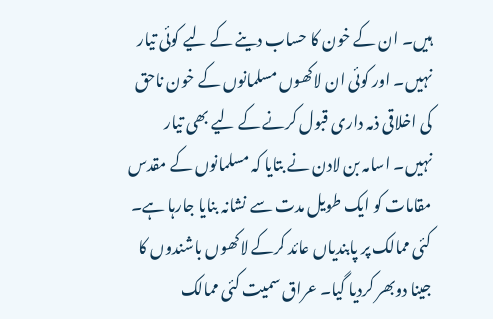ہیں۔ ان کے خون کا حساب دینے کے لیے کوئی تیار نہیں۔ اور کوئی ان لاکھوں مسلمانوں کے خون ناحق کی اخلاقی ذمہ داری قبول کرنے کے لیے بھی تیار نہیں۔ اسامہ بن لادن نے بتایا کہ مسلمانوں کے مقدس مقامات کو ایک طویل مدت سے نشانہ بنایا جارہا ہے۔ کئی ممالک پر پابندیاں عائد کرکے لاکھوں باشندوں کا جینا دوبھر کردیا گیا۔ عراق سمیت کئی ممالک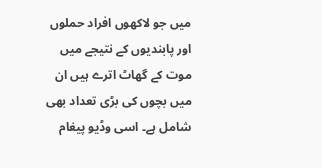میں جو لاکھوں افراد حملوں اور پابندیوں کے نتیجے میں موت کے گھاٹ اترے ہیں ان میں بچوں کی بڑی تعداد بھی شامل ہے۔ اسی وڈیو پیغام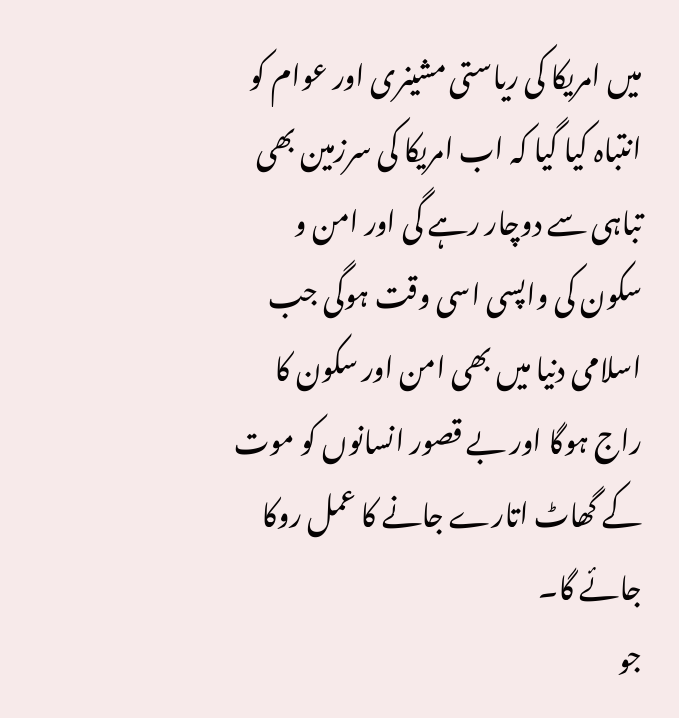میں امریکا کی ریاستی مشینری اور عوام کو انتباہ کیا گیا کہ اب امریکا کی سرزمین بھی تباہی سے دوچار رہے گی اور امن و سکون کی واپسی اسی وقت ہوگی جب اسلامی دنیا میں بھی امن اور سکون کا راج ہوگا اور بے قصور انسانوں کو موت کے گھاٹ اتارے جانے کا عمل روکا جائے گا۔
جو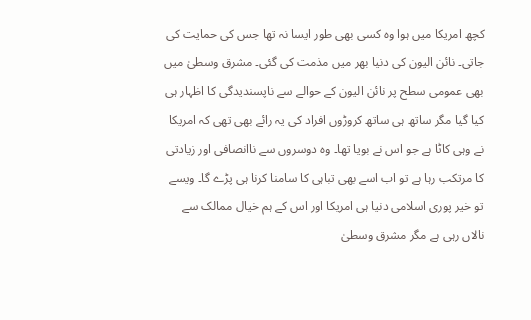کچھ امریکا میں ہوا وہ کسی بھی طور ایسا نہ تھا جس کی حمایت کی جاتی۔ نائن الیون کی دنیا بھر میں مذمت کی گئی۔ مشرق وسطیٰ میں بھی عمومی سطح پر نائن الیون کے حوالے سے ناپسندیدگی کا اظہار ہی کیا گیا مگر ساتھ ہی ساتھ کروڑوں افراد کی یہ رائے بھی تھی کہ امریکا نے وہی کاٹا ہے جو اس نے بویا تھا۔ وہ دوسروں سے ناانصافی اور زیادتی کا مرتکب رہا ہے تو اب اسے بھی تباہی کا سامنا کرنا ہی پڑے گا۔ ویسے تو خیر پوری اسلامی دنیا ہی امریکا اور اس کے ہم خیال ممالک سے نالاں رہی ہے مگر مشرق وسطیٰ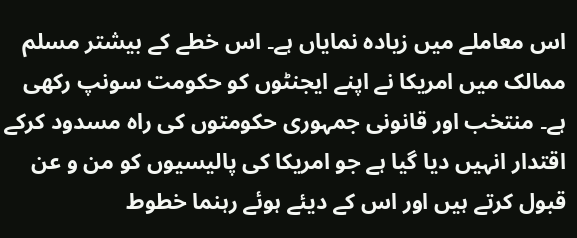اس معاملے میں زیادہ نمایاں ہے۔ اس خطے کے بیشتر مسلم ممالک میں امریکا نے اپنے ایجنٹوں کو حکومت سونپ رکھی ہے۔ منتخب اور قانونی جمہوری حکومتوں کی راہ مسدود کرکے اقتدار انہیں دیا گیا ہے جو امریکا کی پالیسیوں کو من و عن قبول کرتے ہیں اور اس کے دیئے ہوئے رہنما خطوط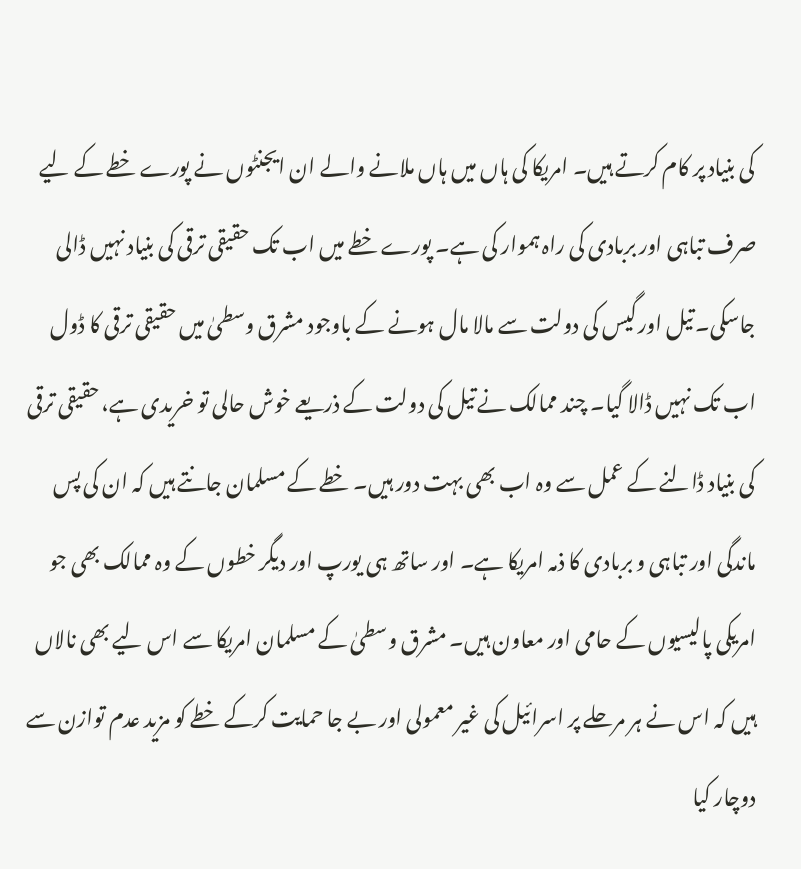کی بنیاد پر کام کرتے ہیں۔ امریکا کی ہاں میں ہاں ملانے والے ان ایجنٹوں نے پورے خطے کے لیے صرف تباہی اور بربادی کی راہ ہموار کی ہے۔ پورے خطے میں اب تک حقیقی ترقی کی بنیاد نہیں ڈالی جاسکی۔ تیل اور گیس کی دولت سے مالا مال ہونے کے باوجود مشرق وسطیٰ میں حقیقی ترقی کا ڈول اب تک نہیں ڈالا گیا۔ چند ممالک نے تیل کی دولت کے ذریعے خوش حالی تو خریدی ہے، حقیقی ترقی کی بنیاد ڈالنے کے عمل سے وہ اب بھی بہت دور ہیں۔ خطے کے مسلمان جانتے ہیں کہ ان کی پس ماندگی اور تباہی و بربادی کا ذمہ امریکا ہے۔ اور ساتھ ہی یورپ اور دیگر خطوں کے وہ ممالک بھی جو امریکی پالیسیوں کے حامی اور معاون ہیں۔ مشرق وسطیٰ کے مسلمان امریکا سے اس لیے بھی نالاں ہیں کہ اس نے ہر مرحلے پر اسرائیل کی غیر معمولی اور بے جا حمایت کرکے خطے کو مزید عدم توازن سے دوچار کیا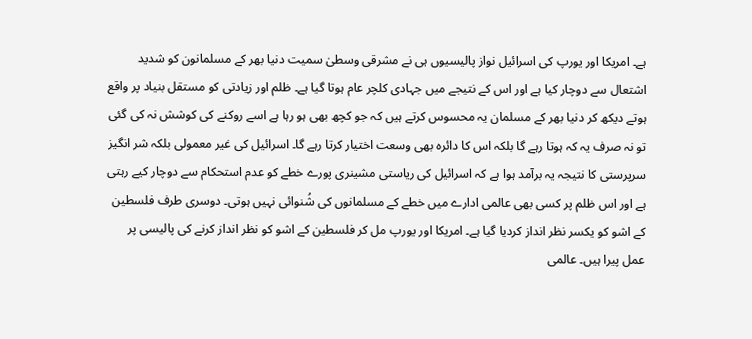ہے۔ امریکا اور یورپ کی اسرائیل نواز پالیسیوں ہی نے مشرقی وسطیٰ سمیت دنیا بھر کے مسلمانون کو شدید اشتعال سے دوچار کیا ہے اور اس کے نتیجے میں جہادی کلچر عام ہوتا گیا ہے۔ ظلم اور زیادتی کو مستقل بنیاد پر واقع ہوتے دیکھ کر دنیا بھر کے مسلمان یہ محسوس کرتے ہیں کہ جو کچھ بھی ہو رہا ہے اسے روکنے کی کوشش نہ کی گئی تو نہ صرف یہ کہ ہوتا رہے گا بلکہ اس کا دائرہ بھی وسعت اختیار کرتا رہے گا۔ اسرائیل کی غیر معمولی بلکہ شر انگیز سرپرستی کا نتیجہ یہ برآمد ہوا ہے کہ اسرائیل کی ریاستی مشینری پورے خطے کو عدم استحکام سے دوچار کیے رہتی ہے اور اس ظلم پر کسی بھی عالمی ادارے میں خطے کے مسلمانوں کی شُنوائی نہیں ہوتی۔ دوسری طرف فلسطین کے اشو کو یکسر نظر انداز کردیا گیا ہے۔ امریکا اور یورپ مل کر فلسطین کے اشو کو نظر انداز کرنے کی پالیسی پر عمل پیرا ہیں۔ عالمی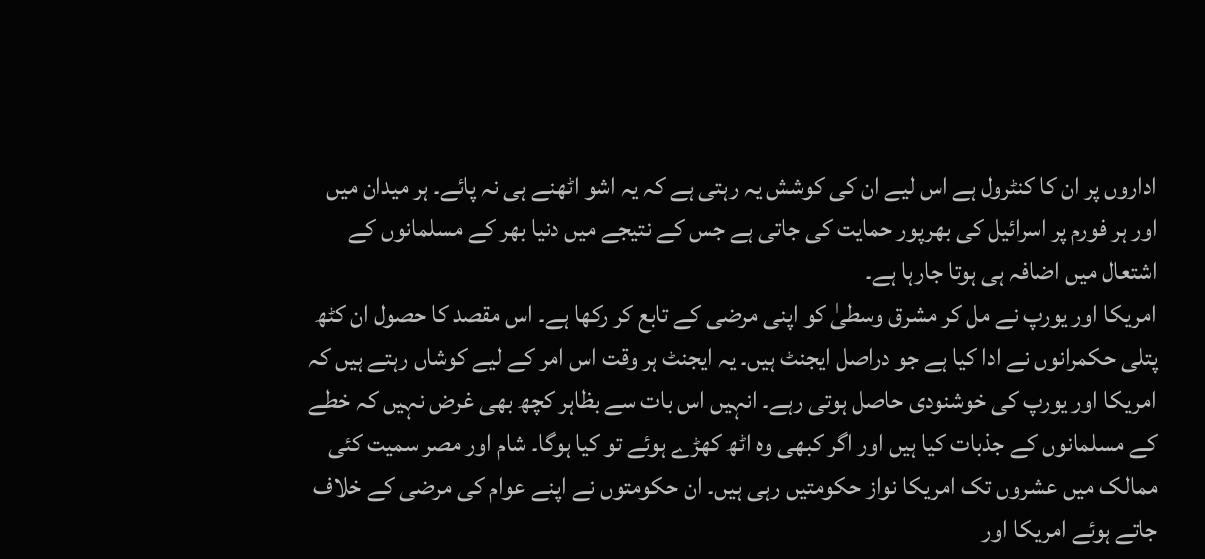اداروں پر ان کا کنٹرول ہے اس لیے ان کی کوشش یہ رہتی ہے کہ یہ اشو اٹھنے ہی نہ پائے۔ ہر میدان میں اور ہر فورم پر اسرائیل کی بھرپور حمایت کی جاتی ہے جس کے نتیجے میں دنیا بھر کے مسلمانوں کے اشتعال میں اضافہ ہی ہوتا جارہا ہے۔
امریکا اور یورپ نے مل کر مشرق وسطیٰ کو اپنی مرضی کے تابع کر رکھا ہے۔ اس مقصد کا حصول ان کٹھ پتلی حکمرانوں نے ادا کیا ہے جو دراصل ایجنٹ ہیں۔ یہ ایجنٹ ہر وقت اس امر کے لیے کوشاں رہتے ہیں کہ امریکا اور یورپ کی خوشنودی حاصل ہوتی رہے۔ انہیں اس بات سے بظاہر کچھ بھی غرض نہیں کہ خطے کے مسلمانوں کے جذبات کیا ہیں اور اگر کبھی وہ اٹھ کھڑے ہوئے تو کیا ہوگا۔ شام اور مصر سمیت کئی ممالک میں عشروں تک امریکا نواز حکومتیں رہی ہیں۔ ان حکومتوں نے اپنے عوام کی مرضی کے خلاف جاتے ہوئے امریکا اور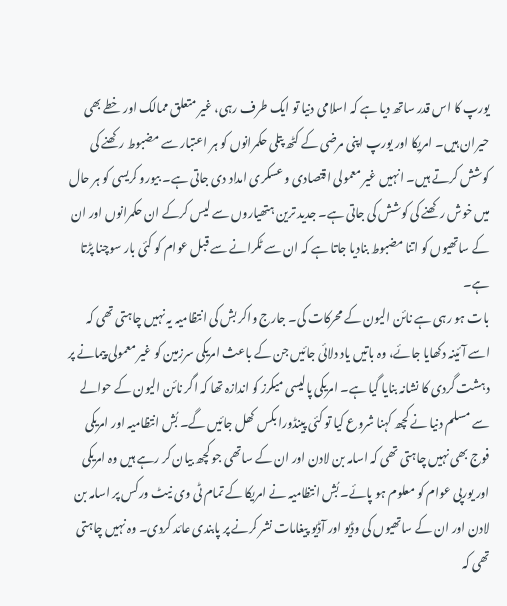یورپ کا اس قدر ساتھ دیا ہے کہ اسلامی دنیا تو ایک طرف رہی، غیر متعلق ممالک اور خطے بھی حیران ہیں۔ امریکا اور یورپ اپنی مرضی کے کٹھ پتلی حکمرانوں کو ہر اعتبار سے مضبوط رکھنے کی کوشش کرتے ہیں۔ انہیں غیر معمولی اقتصادی و عسکری امداد دی جاتی ہے۔ بیورو کریسی کو ہر حال میں خوش رکھنے کی کوشش کی جاتی ہے۔ جدید ترین ہتھیاروں سے لیس کرکے ان حکمرانوں اور ان کے ساتھیوں کو اتنا مضبوط بنادیا جاتا ہے کہ ان سے ٹکرانے سے قبل عوام کو کئی بار سوچنا پڑتا ہے۔
بات ہو رہی ہے نائن الیون کے محرکات کی۔ جارج واکر بش کی انتظامیہ یہ نہیں چاہتی تھی کہ اسے آئینہ دکھایا جائے، وہ باتیں یاد دلائی جائیں جن کے باعث امریکی سرزمین کو غیر معمولی پیمانے پر دہشت گردی کا نشانہ بنایا گیا ہے۔ امریکی پالیسی میکرز کو اندازہ تھا کہ اگر نائن الیون کے حوالے سے مسلم دنیا نے کچھ کہنا شروع کیا تو کئی پینڈورا بکس کھل جائیں گے۔ بُش انتظامیہ اور امریکی فوج بھی نہیں چاہتی تھی کہ اسامہ بن لادن اور ان کے ساتھی جو کچھ بیان کر رہے ہیں وہ امریکی اور یورپی عوام کو معلوم ہو پائے۔ بُش انتظامیہ نے امریکا کے تمام ٹی وی نیٹ ورکس پر اسامہ بن لادن اور ان کے ساتھیوں کی وڈیو اور آڈیو پیغامات نشر کرنے پر پابندی عائد کردی۔ وہ نہیں چاہتی تھی کہ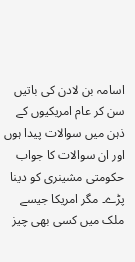اسامہ بن لادن کی باتیں سن کر عام امریکیوں کے ذہن میں سوالات پیدا ہوں اور ان سوالات کا جواب حکومتی مشینری کو دینا پڑے۔ مگر امریکا جیسے ملک میں کسی بھی چیز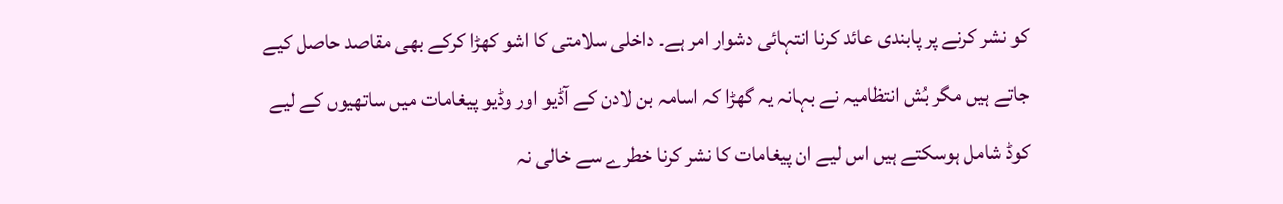کو نشر کرنے پر پابندی عائد کرنا انتہائی دشوار امر ہے۔ داخلی سلامتی کا اشو کھڑا کرکے بھی مقاصد حاصل کیے جاتے ہیں مگر بُش انتظامیہ نے بہانہ یہ گھڑا کہ اسامہ بن لادن کے آڈیو اور وڈیو پیغامات میں ساتھیوں کے لیے کوڈ شامل ہوسکتے ہیں اس لیے ان پیغامات کا نشر کرنا خطرے سے خالی نہ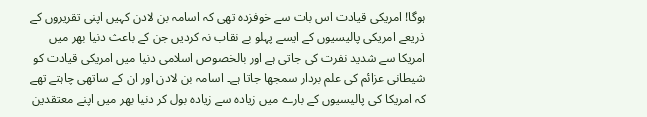ہوگا! امریکی قیادت اس بات سے خوفزدہ تھی کہ اسامہ بن لادن کہیں اپنی تقریروں کے ذریعے امریکی پالیسیوں کے ایسے پہلو بے نقاب نہ کردیں جن کے باعث دنیا بھر میں امریکا سے شدید نفرت کی جاتی ہے اور بالخصوص اسلامی دنیا میں امریکی قیادت کو شیطانی عزائم کی علم بردار سمجھا جاتا ہے۔ اسامہ بن لادن اور ان کے ساتھی چاہتے تھے کہ امریکا کی پالیسیوں کے بارے میں زیادہ سے زیادہ بول کر دنیا بھر میں اپنے معتقدین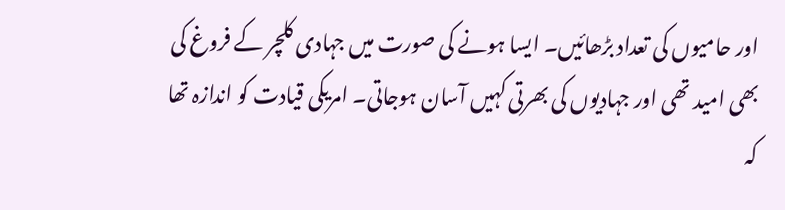اور حامیوں کی تعداد بڑھائیں۔ ایسا ہونے کی صورت میں جہادی کلچر کے فروغ کی بھی امید تھی اور جہادیوں کی بھرتی کہیں آسان ہوجاتی۔ امریکی قیادت کو اندازہ تھا کہ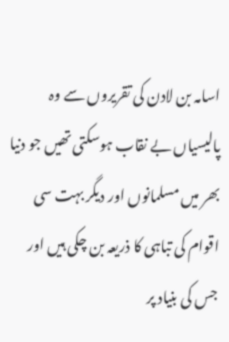اسامہ بن لادن کی تقریروں سے وہ پالیسیاں بے نقاب ہوسکتی تھیں جو دنیا بھر میں مسلمانوں اور دیگر بہت سی اقوام کی تباہی کا ذریعہ بن چکی ہیں اور جس کی بنیاد پر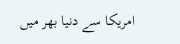امریکا سے دنیا بھر میں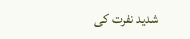شدید نفرت کی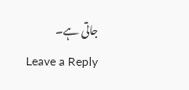جاتی ہے۔
Leave a Reply